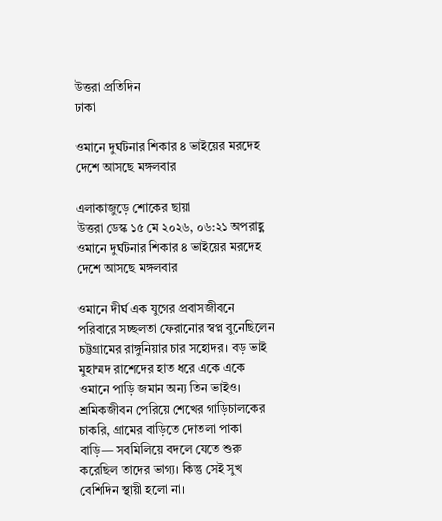উত্তরা প্রতিদিন
ঢাকা

ওমানে দুর্ঘটনার শিকার ৪ ভাইয়ের মরদেহ দেশে আসছে মঙ্গলবার

এলাকাজুড়ে শোকের ছায়া
উত্তরা ডেস্ক ১৫ মে ২০২৬, ০৬:২১ অপরাহ্ণ
ওমানে দুর্ঘটনার শিকার ৪ ভাইয়ের মরদেহ দেশে আসছে মঙ্গলবার

ওমানে দীর্ঘ এক যুগের প্রবাসজীবনে পরিবারে সচ্ছলতা ফেরানোর স্বপ্ন বুনেছিলেন চট্টগ্রামের রাঙ্গুনিয়ার চার সহোদর। বড় ভাই মুহাম্মদ রাশেদের হাত ধরে একে একে ওমানে পাড়ি জমান অন্য তিন ভাইও। শ্রমিকজীবন পেরিয়ে শেখের গাড়িচালকের চাকরি, গ্রামের বাড়িতে দোতলা পাকা বাড়ি— সবমিলিয়ে বদলে যেতে শুরু করেছিল তাদের ভাগ্য। কিন্তু সেই সুখ বেশিদিন স্থায়ী হলো না।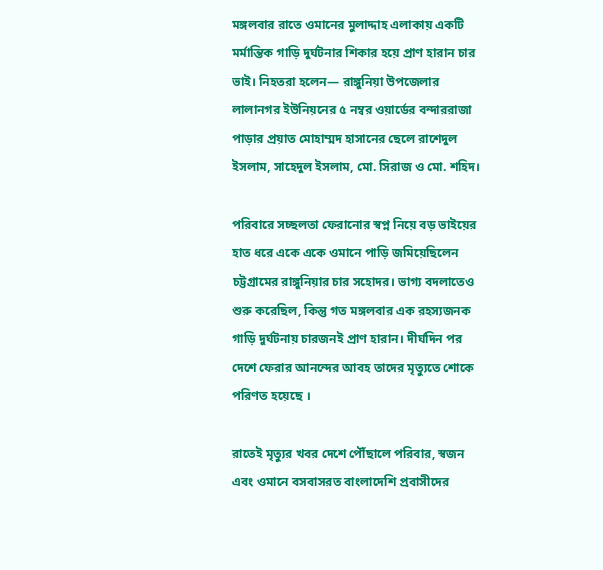মঙ্গলবার রাতে ওমানের মুলাদ্দাহ এলাকায় একটি মর্মান্তিক গাড়ি দুর্ঘটনার শিকার হয়ে প্রাণ হারান চার ভাই। নিহতরা হলেন— রাঙ্গুনিয়া উপজেলার লালানগর ইউনিয়নের ৫ নম্বর ওয়ার্ডের বন্দাররাজা পাড়ার প্রয়াত মোহাম্মদ হাসানের ছেলে রাশেদুল ইসলাম, সাহেদুল ইসলাম, মো. সিরাজ ও মো. শহিদ।

পরিবারে সচ্ছলতা ফেরানোর স্বপ্ন নিয়ে বড় ভাইয়ের হাত ধরে একে একে ওমানে পাড়ি জমিয়েছিলেন চট্টগ্রামের রাঙ্গুনিয়ার চার সহোদর। ভাগ্য বদলাতেও শুরু করেছিল, কিন্তু গত মঙ্গলবার এক রহস্যজনক গাড়ি দুর্ঘটনায় চারজনই প্রাণ হারান। দীর্ঘদিন পর দেশে ফেরার আনন্দের আবহ তাদের মৃত্যুতে শোকে পরিণত হয়েছে ।

রাতেই মৃত্যুর খবর দেশে পৌঁছালে পরিবার, স্বজন এবং ওমানে বসবাসরত বাংলাদেশি প্রবাসীদের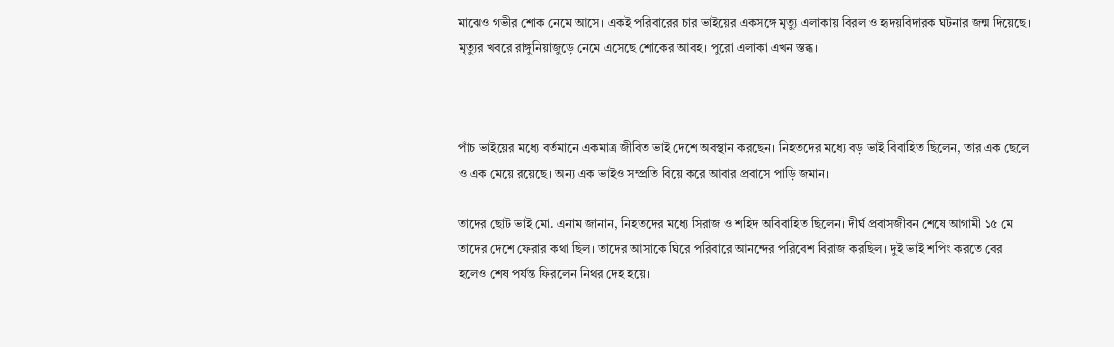মাঝেও গভীর শোক নেমে আসে। একই পরিবারের চার ভাইয়ের একসঙ্গে মৃত্যু এলাকায় বিরল ও হৃদয়বিদারক ঘটনার জন্ম দিয়েছে। মৃত্যুর খবরে রাঙ্গুনিয়াজুড়ে নেমে এসেছে শোকের আবহ। পুরো এলাকা এখন স্তব্ধ।



পাঁচ ভাইয়ের মধ্যে বর্তমানে একমাত্র জীবিত ভাই দেশে অবস্থান করছেন। নিহতদের মধ্যে বড় ভাই বিবাহিত ছিলেন, তার এক ছেলে ও এক মেয়ে রয়েছে। অন্য এক ভাইও সম্প্রতি বিয়ে করে আবার প্রবাসে পাড়ি জমান।

তাদের ছোট ভাই মো. এনাম জানান, নিহতদের মধ্যে সিরাজ ও শহিদ অবিবাহিত ছিলেন। দীর্ঘ প্রবাসজীবন শেষে আগামী ১৫ মে তাদের দেশে ফেরার কথা ছিল। তাদের আসাকে ঘিরে পরিবারে আনন্দের পরিবেশ বিরাজ করছিল। দুই ভাই শপিং করতে বের হলেও শেষ পর্যন্ত ফিরলেন নিথর দেহ হয়ে।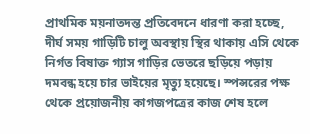প্রাথমিক ময়নাতদন্ত প্রতিবেদনে ধারণা করা হচ্ছে, দীর্ঘ সময় গাড়িটি চালু অবস্থায় স্থির থাকায় এসি থেকে নির্গত বিষাক্ত গ্যাস গাড়ির ভেতরে ছড়িয়ে পড়ায় দমবন্ধ হয়ে চার ভাইয়ের মৃত্যু হয়েছে। স্পন্সরের পক্ষ থেকে প্রয়োজনীয় কাগজপত্রের কাজ শেষ হলে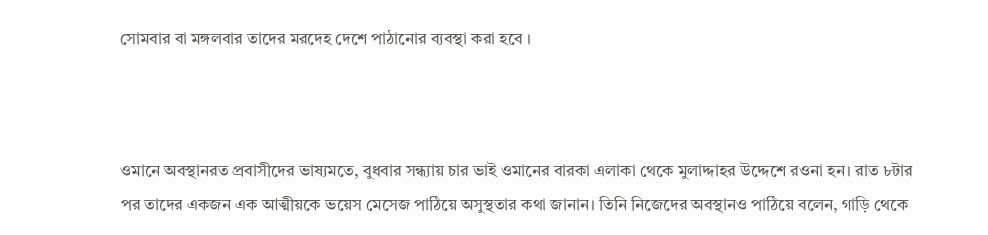সোমবার বা মঙ্গলবার তাদের মরদেহ দেশে পাঠানোর ব্যবস্থা করা হবে ।



ওমানে অবস্থানরত প্রবাসীদের ভাষ্যমতে, বুধবার সন্ধ্যায় চার ভাই ওমানের বারকা এলাকা থেকে মুলাদ্দাহর উদ্দেশে রওনা হন। রাত ৮টার পর তাদের একজন এক আত্মীয়কে ভয়েস মেসেজ পাঠিয়ে অসুস্থতার কথা জানান। তিনি নিজেদের অবস্থানও পাঠিয়ে বলেন, গাড়ি থেকে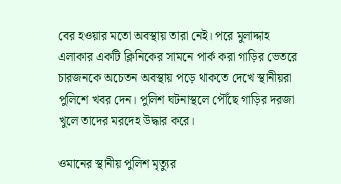বের হওয়ার মতো অবস্থায় তারা নেই। পরে মুলাদ্দাহ এলাকার একটি ক্লিনিকের সামনে পার্ক করা গাড়ির ভেতরে চারজনকে অচেতন অবস্থায় পড়ে থাকতে দেখে স্থানীয়রা পুলিশে খবর দেন। পুলিশ ঘটনাস্থলে পৌঁছে গাড়ির দরজা খুলে তাদের মরদেহ উদ্ধার করে।

ওমানের স্থানীয় পুলিশ মৃত্যুর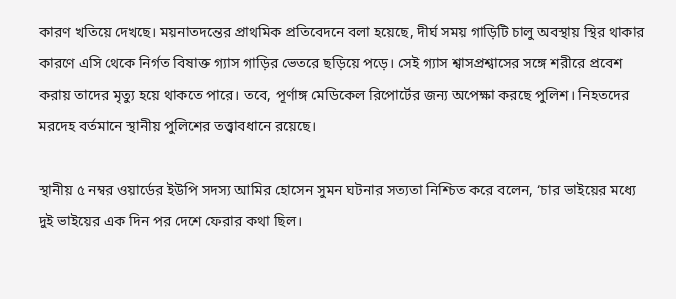কারণ খতিয়ে দেখছে। ময়নাতদন্তের প্রাথমিক প্রতিবেদনে বলা হয়েছে, দীর্ঘ সময় গাড়িটি চালু অবস্থায় স্থির থাকার কারণে এসি থেকে নির্গত বিষাক্ত গ্যাস গাড়ির ভেতরে ছড়িয়ে পড়ে। সেই গ্যাস শ্বাসপ্রশ্বাসের সঙ্গে শরীরে প্রবেশ করায় তাদের মৃত্যু হয়ে থাকতে পারে। তবে, পূর্ণাঙ্গ মেডিকেল রিপোর্টের জন্য অপেক্ষা করছে পুলিশ। নিহতদের মরদেহ বর্তমানে স্থানীয় পুলিশের তত্ত্বাবধানে রয়েছে।

স্থানীয় ৫ নম্বর ওয়ার্ডের ইউপি সদস্য আমির হোসেন সুমন ঘটনার সত্যতা নিশ্চিত করে বলেন, ‘চার ভাইয়ের মধ্যে দুই ভাইয়ের এক দিন পর দেশে ফেরার কথা ছিল।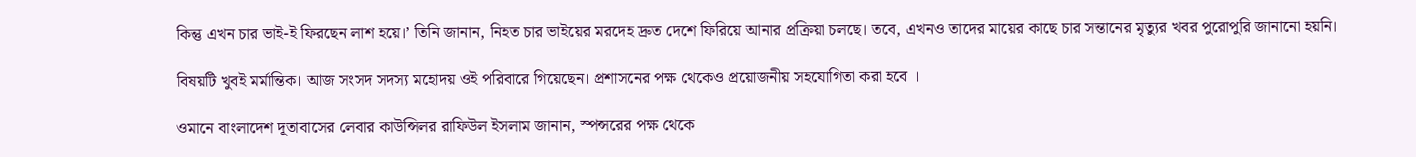কিন্তু এখন চার ভাই-ই ফিরছেন লাশ হয়ে।’ তিনি জানান, নিহত চার ভাইয়ের মরদেহ দ্রুত দেশে ফিরিয়ে আনার প্রক্রিয়া চলছে। তবে, এখনও তাদের মায়ের কাছে চার সন্তানের মৃত্যুর খবর পুরোপুরি জানানো হয়নি।

বিষয়টি খুবই মর্মান্তিক। আজ সংসদ সদস্য মহোদয় ওই পরিবারে গিয়েছেন। প্রশাসনের পক্ষ থেকেও প্রয়োজনীয় সহযোগিতা করা হবে ।

ওমানে বাংলাদেশ দূতাবাসের লেবার কাউন্সিলর রাফিউল ইসলাম জানান, স্পন্সরের পক্ষ থেকে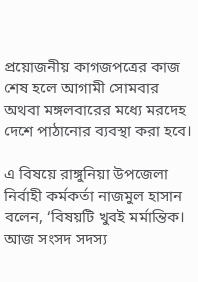প্রয়োজনীয় কাগজপত্রের কাজ শেষ হলে আগামী সোমবার অথবা মঙ্গলবারের মধ্যে মরদেহ দেশে পাঠানোর ব্যবস্থা করা হবে।

এ বিষয়ে রাঙ্গুনিয়া উপজেলা নির্বাহী কর্মকর্তা নাজমুল হাসান বলেন, ‘বিষয়টি খুবই মর্মান্তিক। আজ সংসদ সদস্য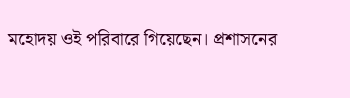মহোদয় ওই পরিবারে গিয়েছেন। প্রশাসনের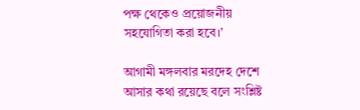পক্ষ থেকেও প্রয়োজনীয় সহযোগিতা করা হবে।’

আগামী মঙ্গলবার মরদেহ দেশে আসার কথা রয়েছে বলে সংশ্লিষ্ট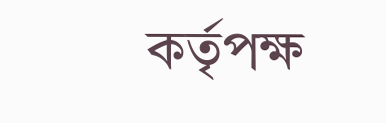কর্তৃপক্ষ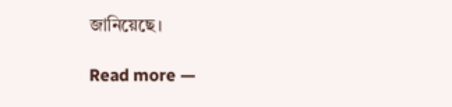জানিয়েছে।

Read more —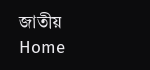জাতীয়
Home